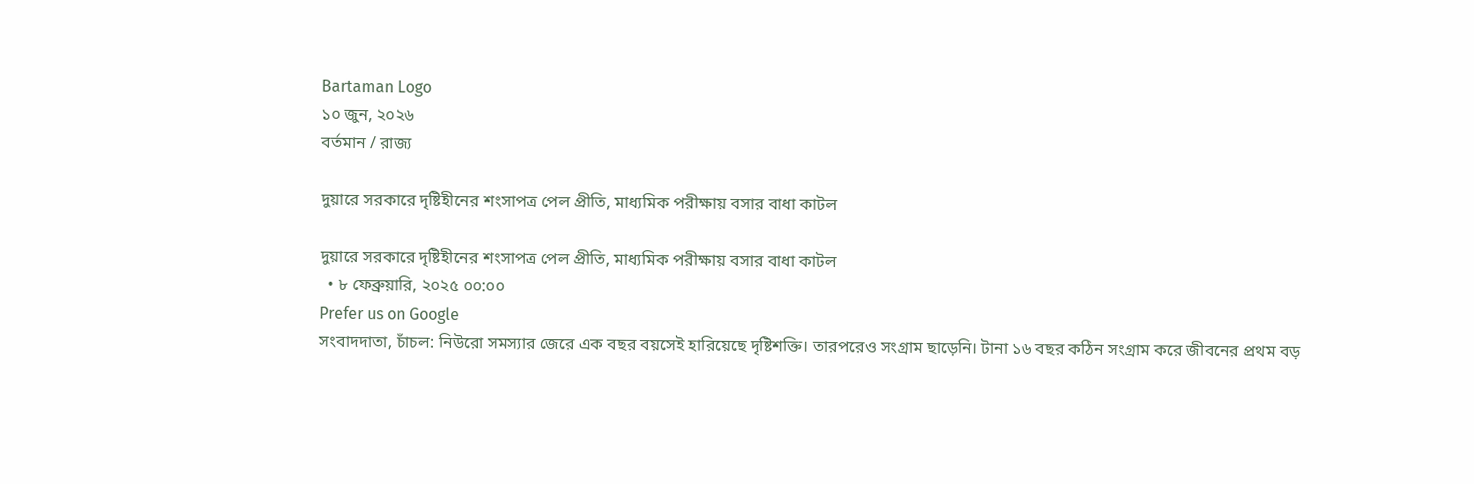Bartaman Logo
১০ জুন, ২০২৬
বর্তমান / রাজ্য

দুয়ারে সরকারে দৃষ্টিহীনের শংসাপত্র পেল প্রীতি, মাধ্যমিক পরীক্ষায় বসার বাধা কাটল

দুয়ারে সরকারে দৃষ্টিহীনের শংসাপত্র পেল প্রীতি, মাধ্যমিক পরীক্ষায় বসার বাধা কাটল
  • ৮ ফেব্রুয়ারি, ২০২৫ ০০:০০
Prefer us on Google
সংবাদদাতা, চাঁচল: নিউরো সমস্যার জেরে এক বছর বয়সেই হারিয়েছে দৃষ্টিশক্তি। তারপরেও সংগ্রাম ছাড়েনি। টানা ১৬ বছর কঠিন সংগ্রাম করে জীবনের প্রথম বড়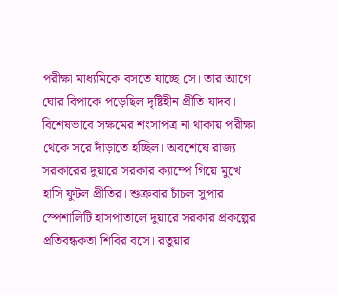পরীক্ষা মাধ্যমিকে বসতে যাচ্ছে সে। তার আগে ঘোর বিপাকে পড়েছিল দৃষ্টিহীন প্রীতি যাদব। বিশেষভাবে সক্ষমের শংসাপত্র না থাকায় পরীক্ষা থেকে সরে দাঁড়াতে হচ্ছিল। অবশেষে রাজ্য সরকারের দুয়ারে সরকার ক্যাম্পে গিয়ে মুখে হাসি ফুটল প্রীতির। শুক্রবার চাঁচল সুপার স্পেশালিটি হাসপাতালে দুয়ারে সরকার প্রকল্পের প্রতিবন্ধকতা শিবির বসে। রতুয়ার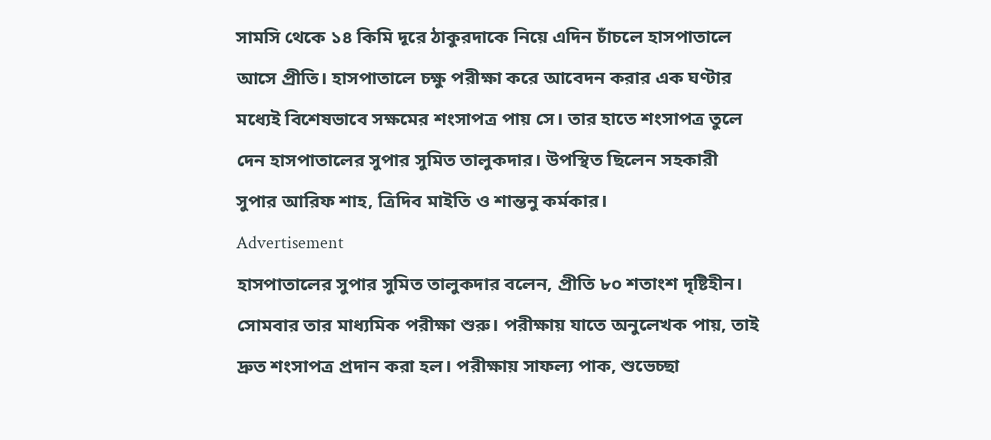সামসি থেকে ১৪ কিমি দূরে ঠাকুরদাকে নিয়ে এদিন চাঁচলে হাসপাতালে আসে প্রীতি। হাসপাতালে চক্ষু পরীক্ষা করে আবেদন করার এক ঘণ্টার মধ্যেই বিশেষভাবে সক্ষমের শংসাপত্র পায় সে। তার হাতে শংসাপত্র তুলে দেন হাসপাতালের সুপার সুমিত তালুকদার। উপস্থিত ছিলেন সহকারী সুপার আরিফ শাহ, ত্রিদিব মাইতি ও শান্তনু কর্মকার।
Advertisement
হাসপাতালের সুপার সুমিত তালুকদার বলেন, প্রীতি ৮০ শতাংশ দৃষ্টিহীন। সোমবার তার মাধ্যমিক পরীক্ষা শুরু। পরীক্ষায় যাতে অনুলেখক পায়, তাই দ্রুত শংসাপত্র প্রদান করা হল। পরীক্ষায় সাফল্য পাক, শুভেচ্ছা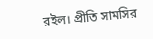রইল। প্রীতি সামসির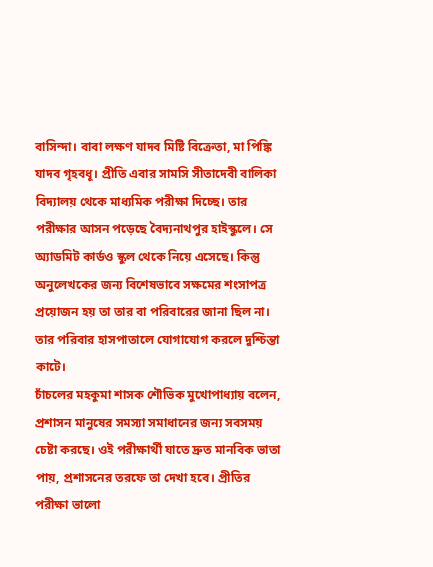বাসিন্দা। বাবা লক্ষণ যাদব মিষ্টি বিক্রেতা, মা পিঙ্কি যাদব গৃহবধূ। প্রীতি এবার সামসি সীতাদেবী বালিকা বিদ্যালয় থেকে মাধ্যমিক পরীক্ষা দিচ্ছে। তার পরীক্ষার আসন পড়েছে বৈদ্যনাথপুর হাইস্কুলে। সে অ্যাডমিট কার্ডও স্কুল থেকে নিয়ে এসেছে। কিন্তু অনুলেখকের জন্য বিশেষভাবে সক্ষমের শংসাপত্র প্রয়োজন হয় তা তার বা পরিবারের জানা ছিল না। তার পরিবার হাসপাতালে যোগাযোগ করলে দুশ্চিন্তা কাটে।
চাঁচলের মহকুমা শাসক শৌভিক মুখোপাধ্যায় বলেন, প্রশাসন মানুষের সমস্যা সমাধানের জন্য সবসময় চেষ্টা করছে। ওই পরীক্ষার্থী যাতে দ্রুত মানবিক ভাতা পায়, প্রশাসনের তরফে তা দেখা হবে। প্রীতির পরীক্ষা ভালো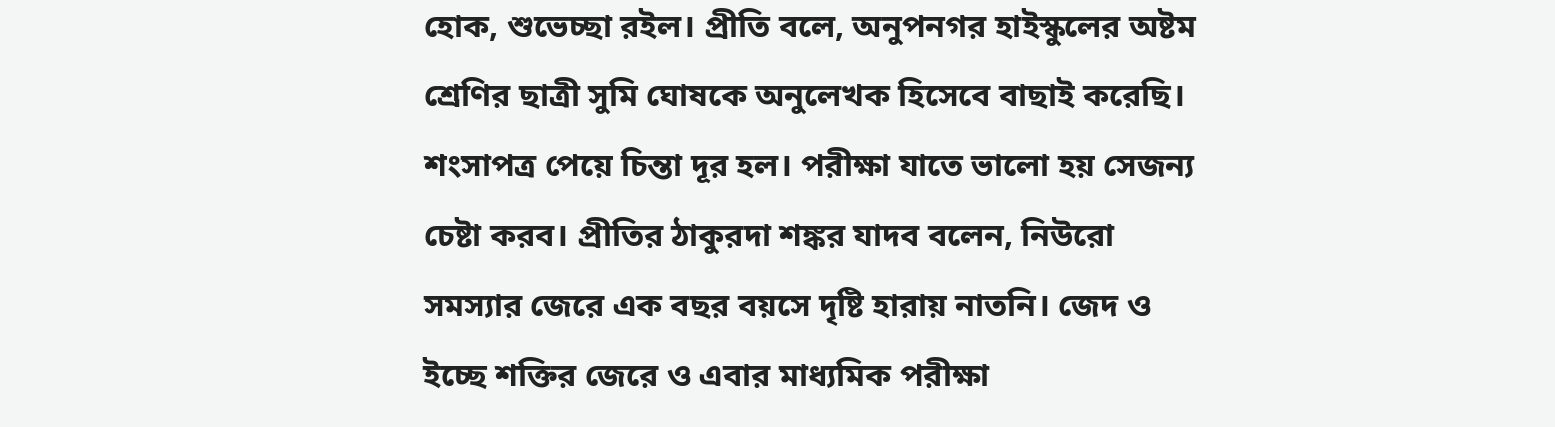হোক, শুভেচ্ছা রইল। প্রীতি বলে, অনুপনগর হাইস্কুলের অষ্টম শ্রেণির ছাত্রী সুমি ঘোষকে অনুলেখক হিসেবে বাছাই করেছি। শংসাপত্র পেয়ে চিন্তা দূর হল। পরীক্ষা যাতে ভালো হয় সেজন্য চেষ্টা করব। প্রীতির ঠাকুরদা শঙ্কর যাদব বলেন, নিউরো সমস্যার জেরে এক বছর বয়সে দৃষ্টি হারায় নাতনি। জেদ ও ইচ্ছে শক্তির জেরে ও এবার মাধ্যমিক পরীক্ষা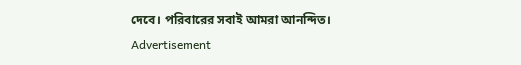দেবে। পরিবারের সবাই আমরা আনন্দিত।
Advertisement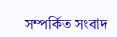সম্পর্কিত সংবাদ